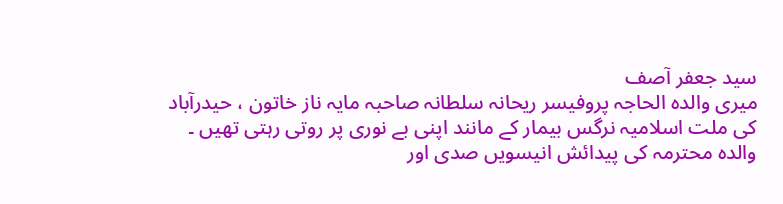سید جعفر آصف
میری والدہ الحاجہ پروفیسر ریحانہ سلطانہ صاحبہ مایہ ناز خاتون ، حیدرآباد کی ملت اسلامیہ نرگس بیمار کے مانند اپنی بے نوری پر روتی رہتی تھیں ۔ والدہ محترمہ کی پیدائش انیسویں صدی اور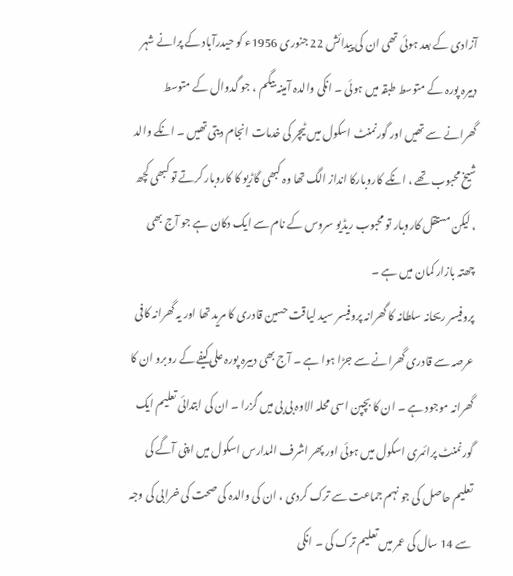آزادی کے بعد ہوئی تھی ان کی پیدائش 22 جنوری 1956ء کو حیدرآباد کے پرانے شہر دبیرہ پورہ کے متوسط طبقہ میں ہوئی ۔ انکی والدہ آمینہ بیگم ، جو گدوال کے متوسط گھرانے سے تھیں اور گورنمنٹ اسکول میں ٹیچر کی خدمات انجام دیتی تھیں ۔ انکے والد شیخ محبوب تھے ، انکے کاروبارکا انداز الگ تھا وہ کبھی گاڑیو کا کاروبار کرتے تو کبھی کچھ ، لیکن مستقل کاروبار تو محبوب ریڈیو سروس کے نام سے ایک دکان ہے جو آج بھی چھتہ بازار کمان میں ہے ۔
پروفیسر ریحانہ سلطانہ کا گھرانہ پروفیسر سید لیاقت حسین قادری کا مرید تھا اور یہ گھرانہ کافی عرصہ سے قادری گھرانے سے جڑا ہوا ہے ۔ آج بھی دبیرہ پورہ علی کیفے کے روبرو ان کا گھرانہ موجود ہے ۔ ان کا بچپن اسی محلہ الاوہ بی بی میں گزرا ۔ ان کی ابتدائی تعلیم ایک گورنمنٹ پرائمری اسکول میں ہوئی اور پھر اشرف المدارس اسکول میں اپنی آگے کی تعلیم حاصل کی جو نہم جماعت سے ترک کردی ، ان کی والدہ کی صحت کی خرابی کی وجہ سے 14 سال کی عمر میں تعلیم ترک کی ۔ انکی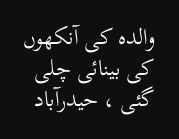والدہ کی آنکھوں کی بینائی چلی گئی ، حیدرآباد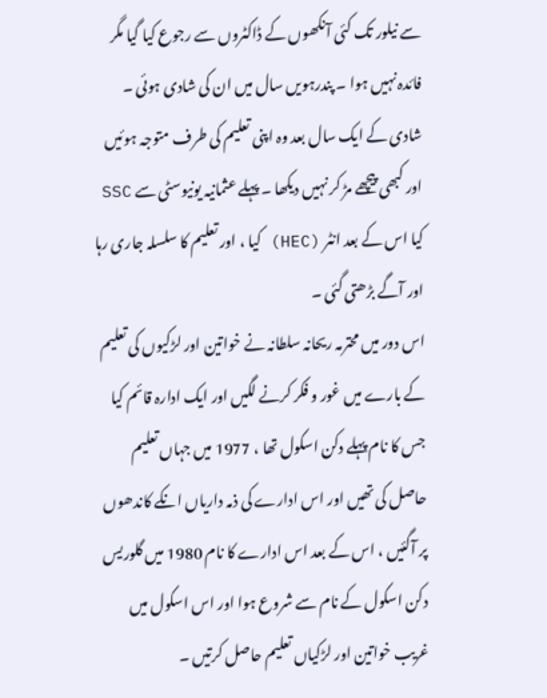سے نیلور تک کئی آنکھوں کے ڈاکٹروں سے رجوع کیا گیا مگر فائدہ نہیں ہوا ۔ پندرہویں سال میں ان کی شادی ہوئی ۔ شادی کے ایک سال بعد وہ اپنی تعلیم کی طرف متوجہ ہوئیں اور کبھی پیچھے مڑ کر نہیں دیکھا ۔ پہلے عثمانیہ یونیوسٹی سے SSC کیا اس کے بعد انٹر (HEC) کیا ، اور تعلیم کا سلسلہ جاری رہا اور آگے بڑھتی گئی ۔
اس دور میں محترمہ ریحانہ سلطانہ نے خواتین اور لڑکیوں کی تعلیم کے بارے میں غور و فکر کرنے لگیں اور ایک ادارہ قائم کیا جس کا نام پہلے دکن اسکول تھا ، 1977 میں جہاں تعلیم حاصل کی تھیں اور اس ادارے کی ذمہ داریاں انکے کاندھوں پر آگئیں ، اس کے بعد اس ادارے کا نام 1980 میں گلوریس دکن اسکول کے نام سے شروع ہوا اور اس اسکول میں غریب خواتین اور لڑکیاں تعلیم حاصل کرتیں ۔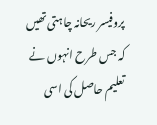پروفیسر ریحانہ چاہتی تھیں کہ جس طرح انہوں نے تعلیم حاصل کی اسی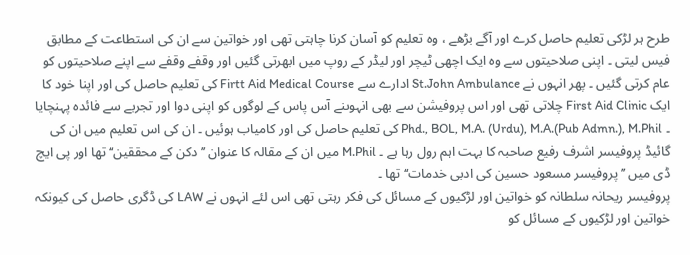طرح ہر لڑکی تعلیم حاصل کرے اور آگے بڑھے ، وہ تعلیم کو آسان کرنا چاہتی تھی اور خواتین سے ان کی استطاعت کے مطابق فیس لیتی ۔ اپنی صلاحیتوں سے وہ ایک اچھی ٹیچر اور لیڈر کے روپ میں ابھرتی گئیں اور وقفے وقفے سے اپنے صلاحیتوں کو عام کرتی گئیں ۔ پھر انہوں نے St.John Ambulance ادارے سے Firtt Aid Medical Course کی تعلیم حاصل کی اور اپنا خود کا ایک First Aid Clinic چلاتی تھی اور اس پروفیشن سے بھی انہوںنے آس پاس کے لوگوں کو اپنی دوا اور تجربے سے فائدہ پہنچایا ۔ Phd., BOL, M.A. (Urdu), M.A.(Pub Admn.), M.Phil کی تعلیم حاصل کی اور کامیاب ہوئیں ۔ ان کی اس تعلیم میں ان کی گائیڈ پروفیسر اشرف رفیع صاحبہ کا بہت اہم رول رہا ہے ۔ M.Phil میں ان کے مقالہ کا عنوان ’’دکن کے محققین‘‘ تھا اور پی ایچ ڈی میں ’’پروفیسر مسعود حسین کی ادبی خدمات‘‘ تھا ۔
پروفیسر ریحانہ سلطانہ کو خواتین اور لڑکیوں کے مسائل کی فکر رہتی تھی اس لئے انہوں نے LAW کی ڈگری حاصل کی کیونکہ خواتین اور لڑکیوں کے مسائل کو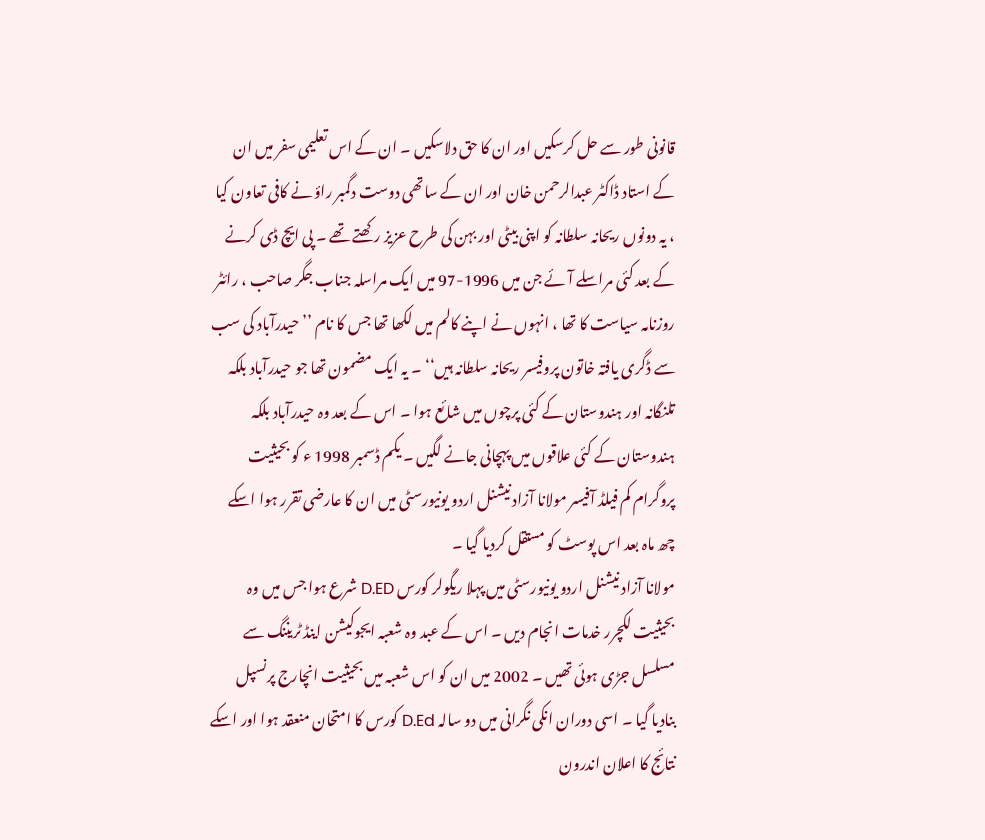قانونی طور سے حل کرسکیں اور ان کا حق دلاسکیں ۔ ان کے اس تعلیمی سفر میں ان کے استاد ڈاکٹر عبدالرحمن خان اور ان کے ساتھی دوست دگمبر راؤ نے کافی تعاون کیا ، یہ دونوں ریحانہ سلطانہ کو اپنی بیٹی اور بہن کی طرح عزیز رکھتے تھے ۔ پی ایچ ڈی کرنے کے بعد کئی مراسلے آئے جن میں 1996-97 میں ایک مراسلہ جناب جگر صاحب ، رائٹر روزنامہ سیاست کا تھا ، انہوں نے اپنے کالم میں لکھا تھا جس کا نام ’’حیدرآباد کی سب سے ڈگری یافتہ خاتون پروفیسر ریحانہ سلطانہ ہیں‘‘ ۔ یہ ایک مضمون تھا جو حیدرآباد بلکہ تلنگانہ اور ہندوستان کے کئی پرچوں میں شائع ہوا ۔ اس کے بعد وہ حیدرآباد بلکہ ہندوستان کے کئی علاقوں میں پہچانی جانے لگیں ۔ یکم ڈسمبر 1998 ء کو بحیثیت پروگرام کم فیلڈ آفیسر مولانا آزاد نیشنل اردو یونیورسٹی میں ان کا عارضی تقرر ہوا اسکے چھ ماہ بعد اس پوسٹ کو مستقل کردیا گیا ۔
مولانا آزاد نیشنل اردو یونیورسٹی میں پہلا ریگولر کورس D.ED شرع ہوا جس میں وہ بحیثیت لکچرر خدمات انجام دیں ۔ اس کے عبد وہ شعبہ ایجوکیشن اینڈ ٹریننگ سے مسلسل جڑی ہوئی تھیں ۔ 2002 میں ان کو اس شعبہ میں بحیثیت انچارج پرنسپل بنادیا گیا ۔ اسی دوران انکی نگرانی میں دو سالہ D.Ed کورس کا امتحان منعقد ہوا اور اسکے نتائج کا اعلان اندرون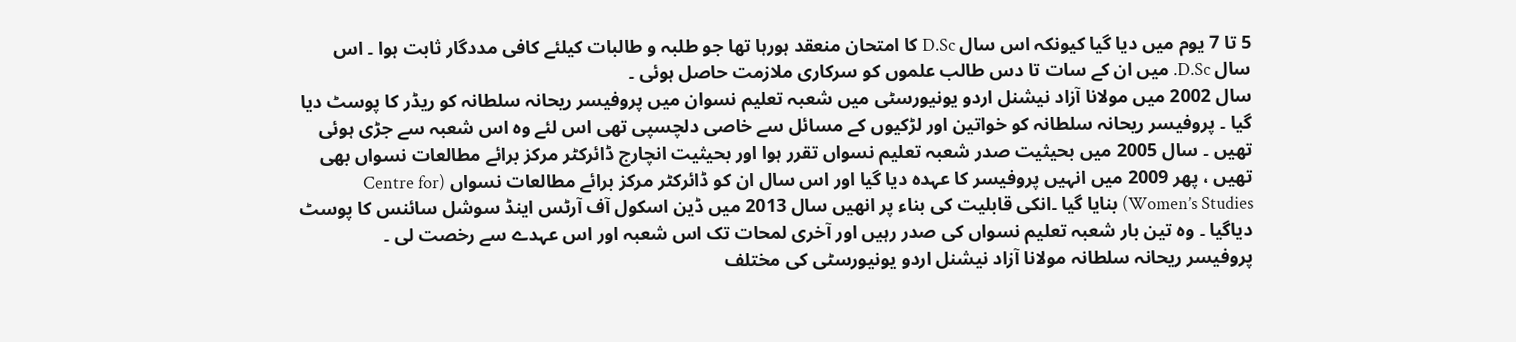5 تا 7 یوم میں دیا گیا کیونکہ اس سال D.Sc کا امتحان منعقد ہورہا تھا جو طلبہ و طالبات کیلئے کافی مددگار ثابت ہوا ۔ اس سال D.Sc. میں ان کے سات تا دس طالب علموں کو سرکاری ملازمت حاصل ہوئی ۔
سال 2002 میں مولانا آزاد نیشنل اردو یونیورسٹی میں شعبہ تعلیم نسوان میں پروفیسر ریحانہ سلطانہ کو ریڈر کا پوسٹ دیا گیا ۔ پروفیسر ریحانہ سلطانہ کو خواتین اور لڑکیوں کے مسائل سے خاصی دلچسپی تھی اس لئے وہ اس شعبہ سے جڑی ہوئی تھیں ۔ سال 2005 میں بحیثیت صدر شعبہ تعلیم نسواں تقرر ہوا اور بحیثیت انچارج ڈائرکٹر مرکز برائے مطالعات نسواں بھی تھیں ، پھر 2009 میں انہیں پروفیسر کا عہدہ دیا گیا اور اس سال ان کو ڈائرکٹر مرکز برائے مطالعات نسواں (Centre for Women’s Studies) بنایا گیا ۔انکی قابلیت کی بناء پر انھیں سال 2013 میں ڈین اسکول آف آرٹس اینڈ سوشل سائنس کا پوسٹ دیاگیا ۔ وہ تین بار شعبہ تعلیم نسواں کی صدر رہیں اور آخری لمحات تک اس شعبہ اور اس عہدے سے رخصت لی ۔
پروفیسر ریحانہ سلطانہ مولانا آزاد نیشنل اردو یونیورسٹی کی مختلف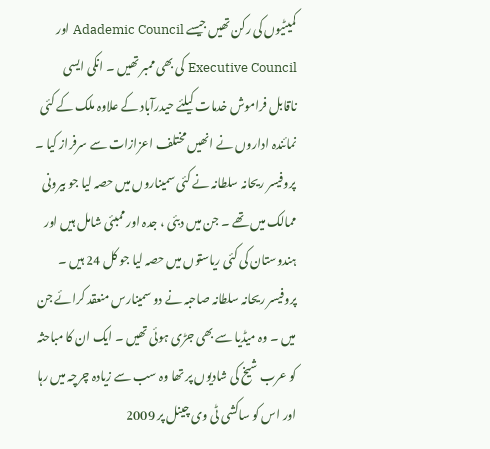کمیٹیوں کی رکن تھیں جیسے Adademic Council اور Executive Council کی بھی ممبر تھیں ۔ انکی ایسی ناقابل فراموش خدمات کیلئے حیدرآباد کے علاوہ ملک کے کئی نمائندہ اداروں نے انھیں مختلف اعزازات سے سرفراز کیا ۔ پروفیسر ریحانہ سلطانہ نے کئی سمیناروں میں حصہ لیا جو بیرونی ممالک میں تھے ۔ جن میں دبئی ، جدہ اور ممبئی شامل ہیں اور ہندوستان کی کئی ریاستوں میں حصہ لیا جو کل 24 ہیں ۔ پروفیسر ریحانہ سلطانہ صاحبہ نے دو سمینارس منعقد کرائے جن میں ۔ وہ میڈیا سے بھی جڑی ہوئی تھیں ۔ ایک ان کا مباحثہ کو عرب شیخ کی شادیوں پر تھا وہ سب سے زیادہ چرچہ میں رہا اور اس کو ساکشی ٹی وی چینل پر 2009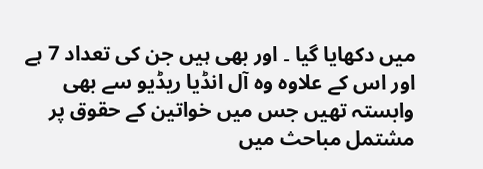میں دکھایا گیا ۔ اور بھی ہیں جن کی تعداد 7 ہے اور اس کے علاوہ وہ آل انڈیا ریڈیو سے بھی وابستہ تھیں جس میں خواتین کے حقوق پر مشتمل مباحث میں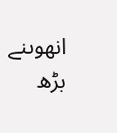انھوںنے بڑھ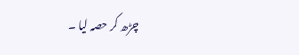چڑھ کر حصہ لیا ۔